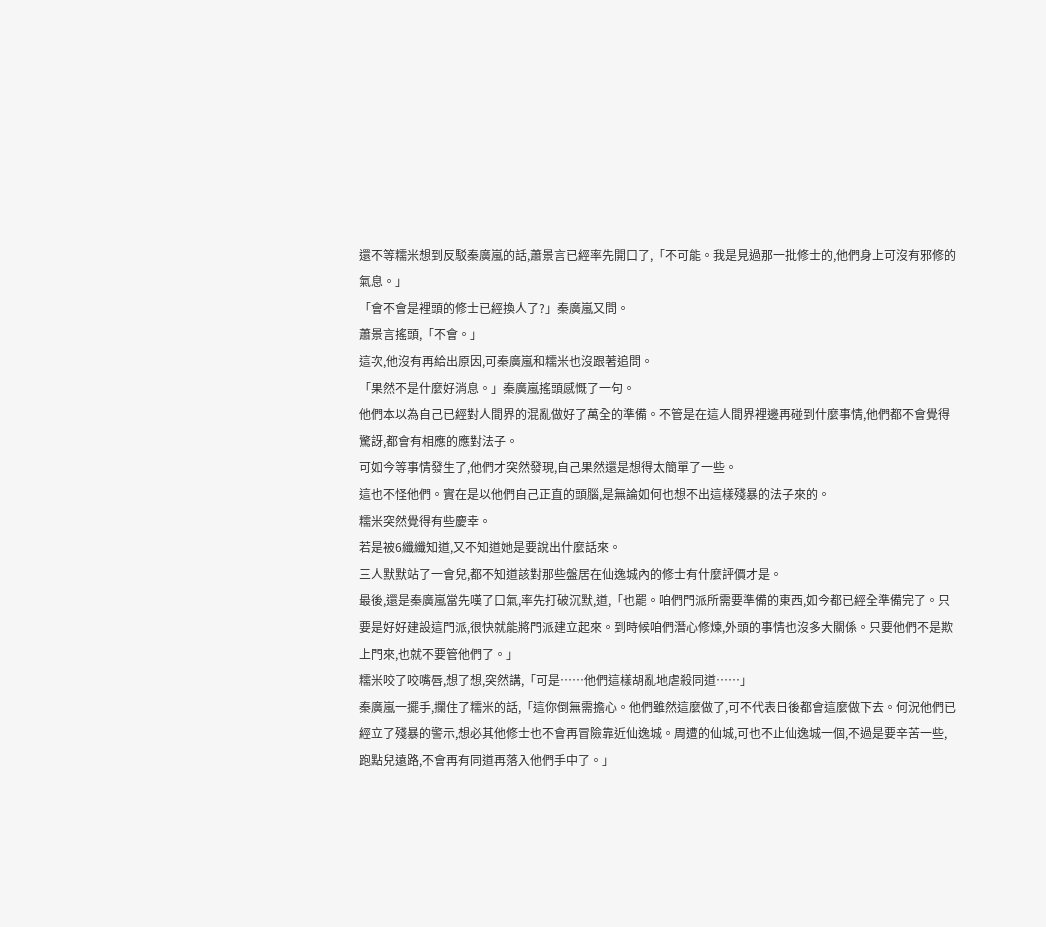還不等糯米想到反駁秦廣嵐的話,蕭景言已經率先開口了,「不可能。我是見過那一批修士的,他們身上可沒有邪修的氣息。」
「會不會是裡頭的修士已經換人了?」秦廣嵐又問。
蕭景言搖頭,「不會。」
這次,他沒有再給出原因,可秦廣嵐和糯米也沒跟著追問。
「果然不是什麼好消息。」秦廣嵐搖頭感慨了一句。
他們本以為自己已經對人間界的混亂做好了萬全的準備。不管是在這人間界裡邊再碰到什麼事情,他們都不會覺得驚訝,都會有相應的應對法子。
可如今等事情發生了,他們才突然發現,自己果然還是想得太簡單了一些。
這也不怪他們。實在是以他們自己正直的頭腦,是無論如何也想不出這樣殘暴的法子來的。
糯米突然覺得有些慶幸。
若是被6纖纖知道,又不知道她是要說出什麼話來。
三人默默站了一會兒,都不知道該對那些盤居在仙逸城內的修士有什麼評價才是。
最後,還是秦廣嵐當先嘆了口氣,率先打破沉默,道,「也罷。咱們門派所需要準備的東西,如今都已經全準備完了。只要是好好建設這門派,很快就能將門派建立起來。到時候咱們潛心修煉,外頭的事情也沒多大關係。只要他們不是欺上門來,也就不要管他們了。」
糯米咬了咬嘴唇,想了想,突然講,「可是……他們這樣胡亂地虐殺同道……」
秦廣嵐一擺手,攔住了糯米的話,「這你倒無需擔心。他們雖然這麼做了,可不代表日後都會這麼做下去。何況他們已經立了殘暴的警示,想必其他修士也不會再冒險靠近仙逸城。周遭的仙城,可也不止仙逸城一個,不過是要辛苦一些,跑點兒遠路,不會再有同道再落入他們手中了。」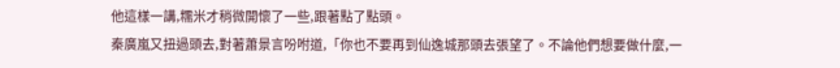他這樣一講,糯米才稍微開懷了一些,跟著點了點頭。
秦廣嵐又扭過頭去,對著蕭景言吩咐道,「你也不要再到仙逸城那頭去張望了。不論他們想要做什麼,一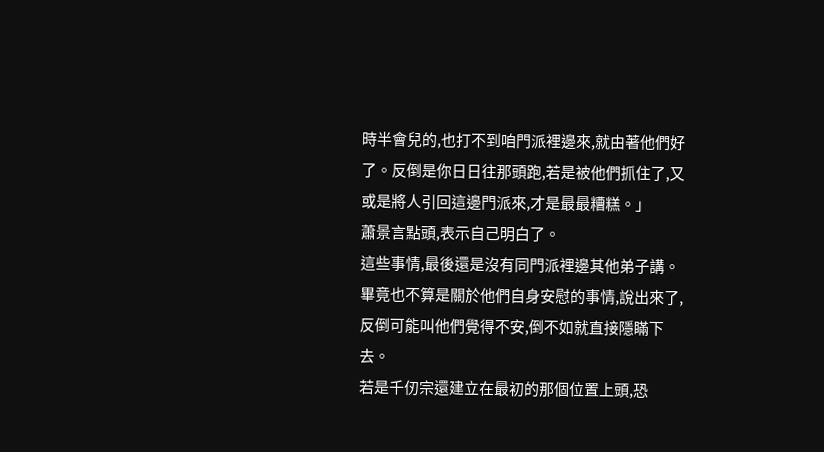時半會兒的,也打不到咱門派裡邊來,就由著他們好了。反倒是你日日往那頭跑,若是被他們抓住了,又或是將人引回這邊門派來,才是最最糟糕。」
蕭景言點頭,表示自己明白了。
這些事情,最後還是沒有同門派裡邊其他弟子講。
畢竟也不算是關於他們自身安慰的事情,說出來了,反倒可能叫他們覺得不安,倒不如就直接隱瞞下去。
若是千仞宗還建立在最初的那個位置上頭,恐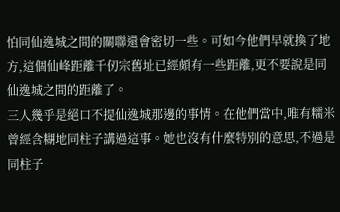怕同仙逸城之間的關聯還會密切一些。可如今他們早就換了地方,這個仙峰距離千仞宗舊址已經頗有一些距離,更不要說是同仙逸城之間的距離了。
三人幾乎是絕口不提仙逸城那邊的事情。在他們當中,唯有糯米曾經含糊地同柱子講過這事。她也沒有什麼特別的意思,不過是同柱子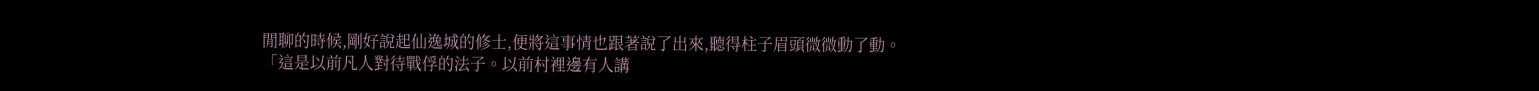閒聊的時候,剛好說起仙逸城的修士,便將這事情也跟著說了出來,聽得柱子眉頭微微動了動。
「這是以前凡人對待戰俘的法子。以前村裡邊有人講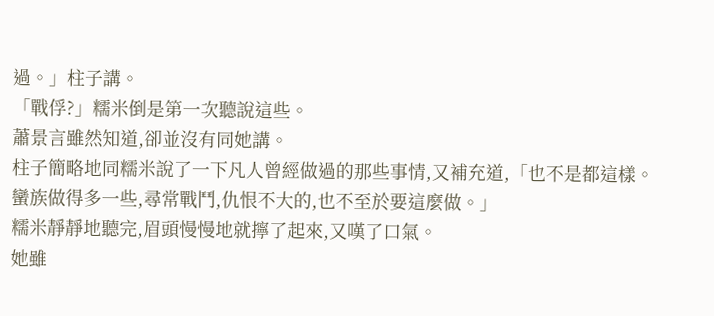過。」柱子講。
「戰俘?」糯米倒是第一次聽說這些。
蕭景言雖然知道,卻並沒有同她講。
柱子簡略地同糯米說了一下凡人曾經做過的那些事情,又補充道,「也不是都這樣。蠻族做得多一些,尋常戰鬥,仇恨不大的,也不至於要這麼做。」
糯米靜靜地聽完,眉頭慢慢地就擰了起來,又嘆了口氣。
她雖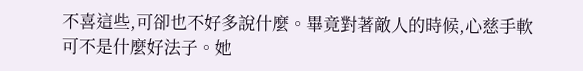不喜這些,可卻也不好多說什麼。畢竟對著敵人的時候,心慈手軟可不是什麼好法子。她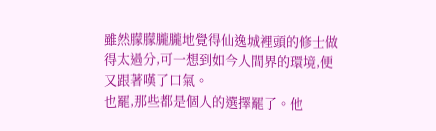雖然朦朦朧朧地覺得仙逸城裡頭的修士做得太過分,可一想到如今人間界的環境,便又跟著嘆了口氣。
也罷,那些都是個人的選擇罷了。他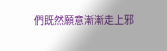們既然願意漸漸走上邪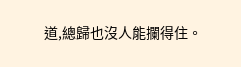道,總歸也沒人能攔得住。